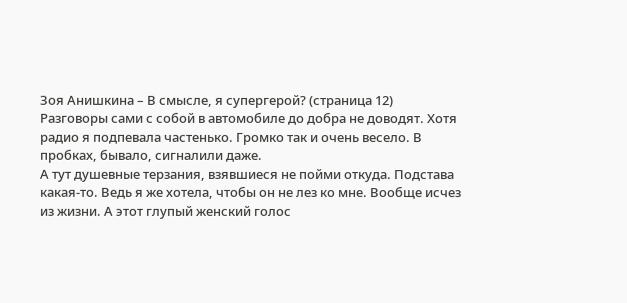Зоя Анишкина – В смысле, я супергерой? (страница 12)
Разговоры сами с собой в автомобиле до добра не доводят. Хотя радио я подпевала частенько. Громко так и очень весело. В пробках, бывало, сигналили даже.
А тут душевные терзания, взявшиеся не пойми откуда. Подстава какая-то. Ведь я же хотела, чтобы он не лез ко мне. Вообще исчез из жизни. А этот глупый женский голос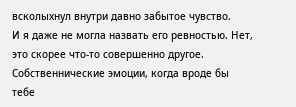всколыхнул внутри давно забытое чувство.
И я даже не могла назвать его ревностью. Нет, это скорее что-то совершенно другое. Собственнические эмоции, когда вроде бы тебе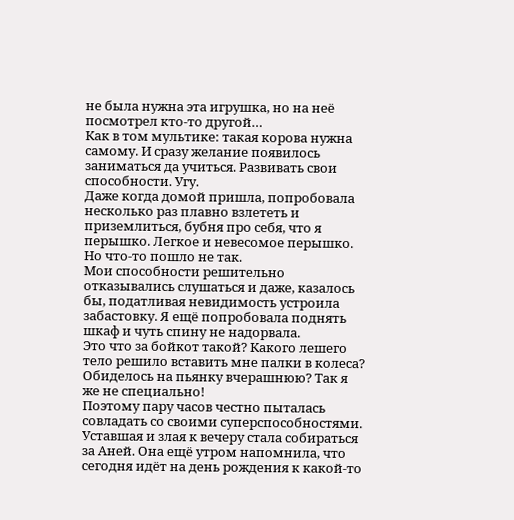не была нужна эта игрушка, но на неё посмотрел кто-то другой…
Как в том мультике: такая корова нужна самому. И сразу желание появилось заниматься да учиться. Развивать свои способности. Угу.
Даже когда домой пришла, попробовала несколько раз плавно взлететь и приземлиться, бубня про себя, что я перышко. Легкое и невесомое перышко. Но что-то пошло не так.
Мои способности решительно отказывались слушаться и даже, казалось бы, податливая невидимость устроила забастовку. Я ещё попробовала поднять шкаф и чуть спину не надорвала.
Это что за бойкот такой? Какого лешего тело решило вставить мне палки в колеса? Обиделось на пьянку вчерашнюю? Так я же не специально!
Поэтому пару часов честно пыталась совладать со своими суперспособностями. Уставшая и злая к вечеру стала собираться за Аней. Она ещё утром напомнила, что сегодня идёт на день рождения к какой-то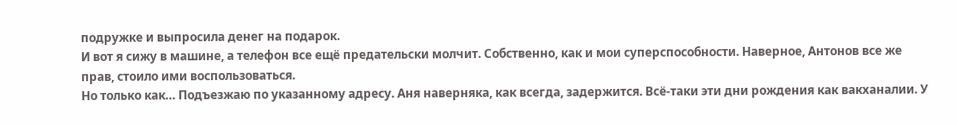подружке и выпросила денег на подарок.
И вот я сижу в машине, а телефон все ещё предательски молчит. Собственно, как и мои суперспособности. Наверное, Антонов все же прав, стоило ими воспользоваться.
Но только как… Подъезжаю по указанному адресу. Аня наверняка, как всегда, задержится. Всё-таки эти дни рождения как вакханалии. У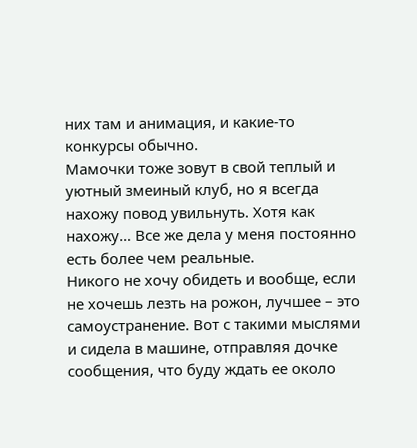них там и анимация, и какие-то конкурсы обычно.
Мамочки тоже зовут в свой теплый и уютный змеиный клуб, но я всегда нахожу повод увильнуть. Хотя как нахожу… Все же дела у меня постоянно есть более чем реальные.
Никого не хочу обидеть и вообще, если не хочешь лезть на рожон, лучшее – это самоустранение. Вот с такими мыслями и сидела в машине, отправляя дочке сообщения, что буду ждать ее около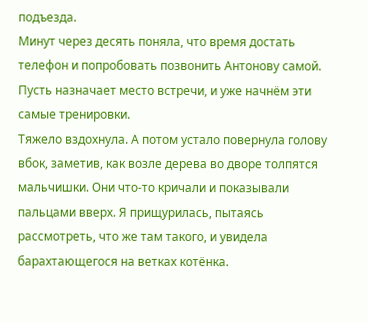подъезда.
Минут через десять поняла, что время достать телефон и попробовать позвонить Антонову самой. Пусть назначает место встречи, и уже начнём эти самые тренировки.
Тяжело вздохнула. А потом устало повернула голову вбок, заметив, как возле дерева во дворе толпятся мальчишки. Они что-то кричали и показывали пальцами вверх. Я прищурилась, пытаясь рассмотреть, что же там такого, и увидела барахтающегося на ветках котёнка.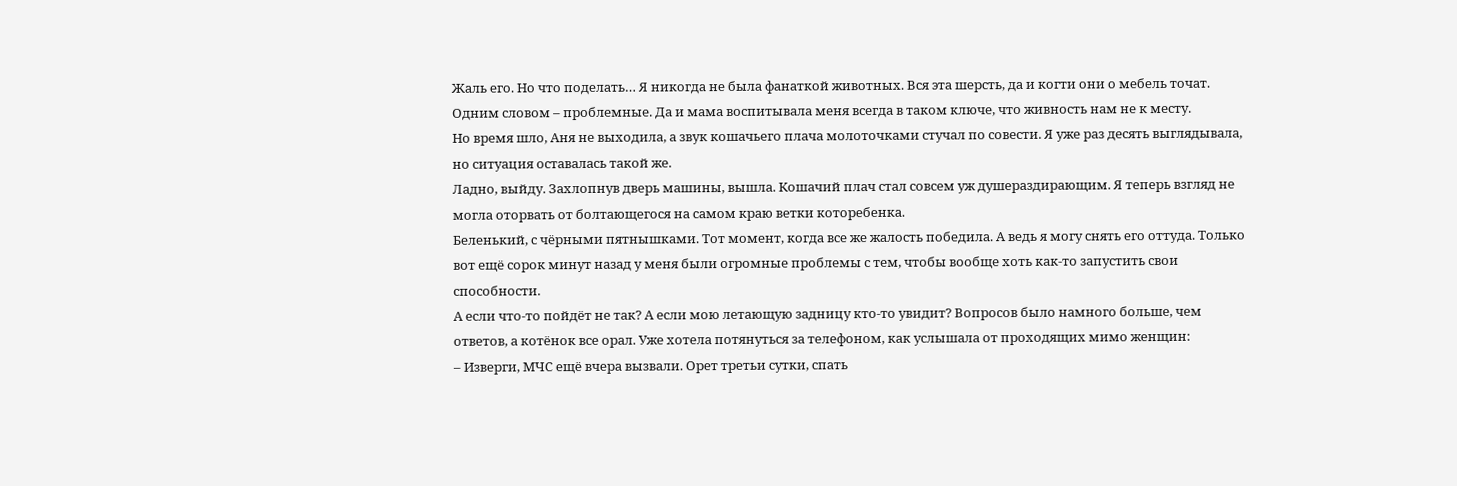Жаль его. Но что поделать… Я никогда не была фанаткой животных. Вся эта шерсть, да и когти они о мебель точат. Одним словом – проблемные. Да и мама воспитывала меня всегда в таком ключе, что живность нам не к месту.
Но время шло, Аня не выходила, а звук кошачьего плача молоточками стучал по совести. Я уже раз десять выглядывала, но ситуация оставалась такой же.
Ладно, выйду. Захлопнув дверь машины, вышла. Кошачий плач стал совсем уж душераздирающим. Я теперь взгляд не могла оторвать от болтающегося на самом краю ветки которебенка.
Беленький, с чёрными пятнышками. Тот момент, когда все же жалость победила. А ведь я могу снять его оттуда. Только вот ещё сорок минут назад у меня были огромные проблемы с тем, чтобы вообще хоть как-то запустить свои способности.
А если что-то пойдёт не так? А если мою летающую задницу кто-то увидит? Вопросов было намного больше, чем ответов, а котёнок все орал. Уже хотела потянуться за телефоном, как услышала от проходящих мимо женщин:
– Изверги, МЧС ещё вчера вызвали. Орет третьи сутки, спать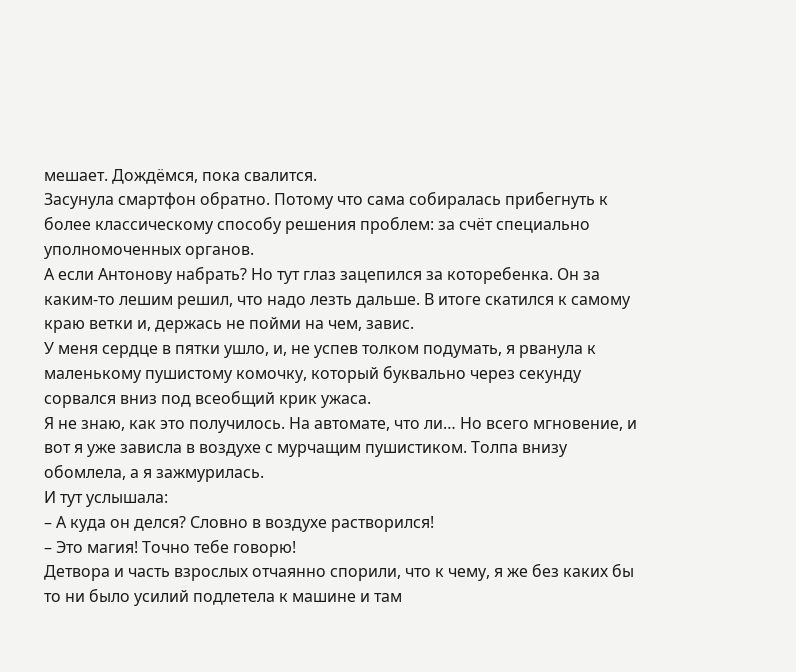мешает. Дождёмся, пока свалится.
Засунула смартфон обратно. Потому что сама собиралась прибегнуть к более классическому способу решения проблем: за счёт специально уполномоченных органов.
А если Антонову набрать? Но тут глаз зацепился за которебенка. Он за каким-то лешим решил, что надо лезть дальше. В итоге скатился к самому краю ветки и, держась не пойми на чем, завис.
У меня сердце в пятки ушло, и, не успев толком подумать, я рванула к маленькому пушистому комочку, который буквально через секунду сорвался вниз под всеобщий крик ужаса.
Я не знаю, как это получилось. На автомате, что ли… Но всего мгновение, и вот я уже зависла в воздухе с мурчащим пушистиком. Толпа внизу обомлела, а я зажмурилась.
И тут услышала:
– А куда он делся? Словно в воздухе растворился!
– Это магия! Точно тебе говорю!
Детвора и часть взрослых отчаянно спорили, что к чему, я же без каких бы то ни было усилий подлетела к машине и там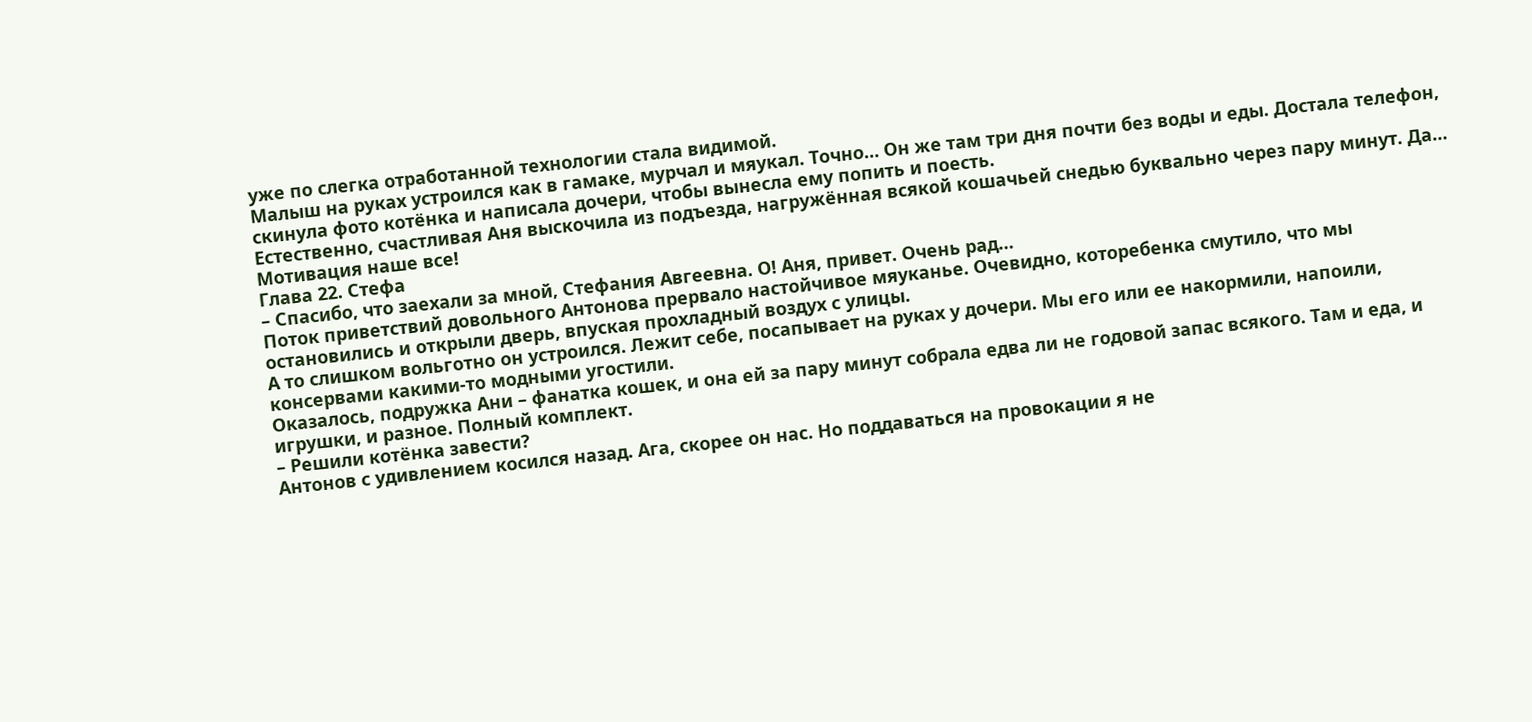уже по слегка отработанной технологии стала видимой.
Малыш на руках устроился как в гамаке, мурчал и мяукал. Точно… Он же там три дня почти без воды и еды. Достала телефон, скинула фото котёнка и написала дочери, чтобы вынесла ему попить и поесть.
Естественно, счастливая Аня выскочила из подъезда, нагружённая всякой кошачьей снедью буквально через пару минут. Да… Мотивация наше все!
Глава 22. Стефа
– Спасибо, что заехали за мной, Стефания Авгеевна. О! Аня, привет. Очень рад…
Поток приветствий довольного Антонова прервало настойчивое мяуканье. Очевидно, которебенка смутило, что мы остановились и открыли дверь, впуская прохладный воздух с улицы.
А то слишком вольготно он устроился. Лежит себе, посапывает на руках у дочери. Мы его или ее накормили, напоили, консервами какими-то модными угостили.
Оказалось, подружка Ани – фанатка кошек, и она ей за пару минут собрала едва ли не годовой запас всякого. Там и еда, и игрушки, и разное. Полный комплект.
– Решили котёнка завести?
Антонов с удивлением косился назад. Ага, скорее он нас. Но поддаваться на провокации я не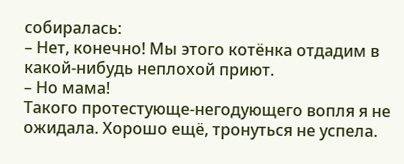собиралась:
– Нет, конечно! Мы этого котёнка отдадим в какой-нибудь неплохой приют.
– Но мама!
Такого протестующе-негодующего вопля я не ожидала. Хорошо ещё, тронуться не успела.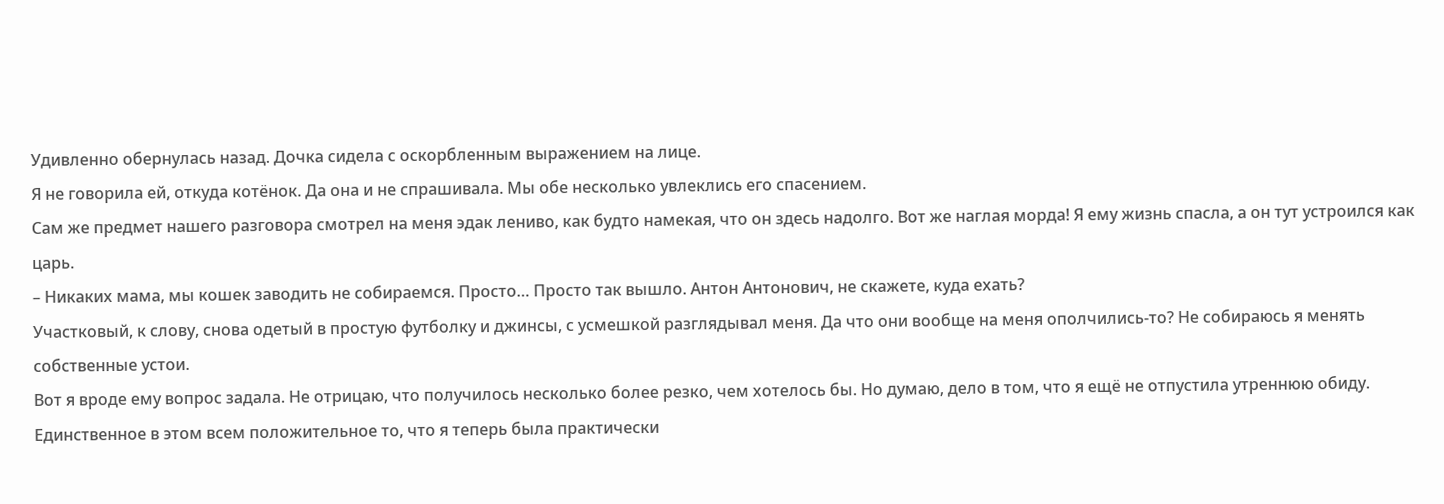Удивленно обернулась назад. Дочка сидела с оскорбленным выражением на лице.
Я не говорила ей, откуда котёнок. Да она и не спрашивала. Мы обе несколько увлеклись его спасением.
Сам же предмет нашего разговора смотрел на меня эдак лениво, как будто намекая, что он здесь надолго. Вот же наглая морда! Я ему жизнь спасла, а он тут устроился как царь.
– Никаких мама, мы кошек заводить не собираемся. Просто… Просто так вышло. Антон Антонович, не скажете, куда ехать?
Участковый, к слову, снова одетый в простую футболку и джинсы, с усмешкой разглядывал меня. Да что они вообще на меня ополчились-то? Не собираюсь я менять собственные устои.
Вот я вроде ему вопрос задала. Не отрицаю, что получилось несколько более резко, чем хотелось бы. Но думаю, дело в том, что я ещё не отпустила утреннюю обиду.
Единственное в этом всем положительное то, что я теперь была практически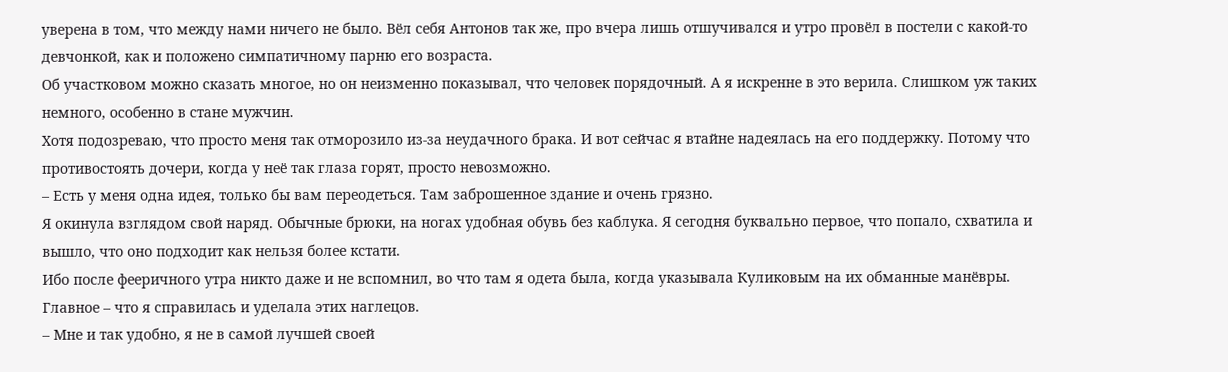уверена в том, что между нами ничего не было. Вёл себя Антонов так же, про вчера лишь отшучивался и утро провёл в постели с какой-то девчонкой, как и положено симпатичному парню его возраста.
Об участковом можно сказать многое, но он неизменно показывал, что человек порядочный. А я искренне в это верила. Слишком уж таких немного, особенно в стане мужчин.
Хотя подозреваю, что просто меня так отморозило из-за неудачного брака. И вот сейчас я втайне надеялась на его поддержку. Потому что противостоять дочери, когда у неё так глаза горят, просто невозможно.
– Есть у меня одна идея, только бы вам переодеться. Там заброшенное здание и очень грязно.
Я окинула взглядом свой наряд. Обычные брюки, на ногах удобная обувь без каблука. Я сегодня буквально первое, что попало, схватила и вышло, что оно подходит как нельзя более кстати.
Ибо после фееричного утра никто даже и не вспомнил, во что там я одета была, когда указывала Куликовым на их обманные манёвры. Главное – что я справилась и уделала этих наглецов.
– Мне и так удобно, я не в самой лучшей своей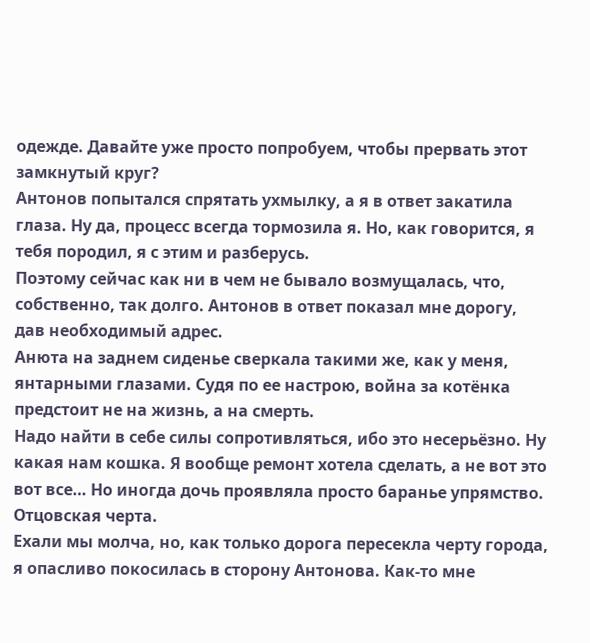одежде. Давайте уже просто попробуем, чтобы прервать этот замкнутый круг?
Антонов попытался спрятать ухмылку, а я в ответ закатила глаза. Ну да, процесс всегда тормозила я. Но, как говорится, я тебя породил, я с этим и разберусь.
Поэтому сейчас как ни в чем не бывало возмущалась, что, собственно, так долго. Антонов в ответ показал мне дорогу, дав необходимый адрес.
Анюта на заднем сиденье сверкала такими же, как у меня, янтарными глазами. Судя по ее настрою, война за котёнка предстоит не на жизнь, а на смерть.
Надо найти в себе силы сопротивляться, ибо это несерьёзно. Ну какая нам кошка. Я вообще ремонт хотела сделать, а не вот это вот все… Но иногда дочь проявляла просто баранье упрямство. Отцовская черта.
Ехали мы молча, но, как только дорога пересекла черту города, я опасливо покосилась в сторону Антонова. Как-то мне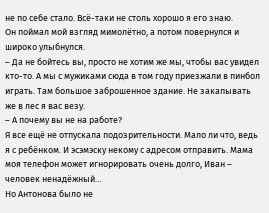не по себе стало. Всё-таки не столь хорошо я его знаю.
Он поймал мой взгляд мимолётно, а потом повернулся и широко улыбнулся.
– Да не бойтесь вы, просто не хотим же мы, чтобы вас увидел кто-то. А мы с мужиками сюда в том году приезжали в пинбол играть. Там большое заброшенное здание. Не закапывать же в лес я вас везу.
– А почему вы не на работе?
Я все ещё не отпускала подозрительности. Мало ли что, ведь я с ребёнком. И эсэмэску некому с адресом отправить. Мама моя телефон может игнорировать очень долго, Иван – человек ненадёжный…
Но Антонова было не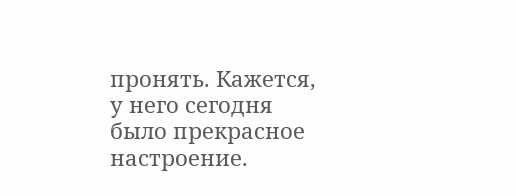пронять. Кажется, у него сегодня было прекрасное настроение.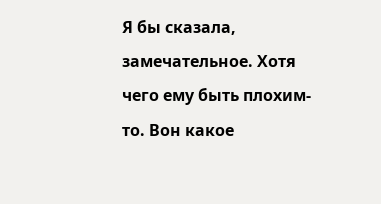Я бы сказала, замечательное. Хотя чего ему быть плохим-то. Вон какое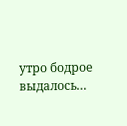утро бодрое выдалось…